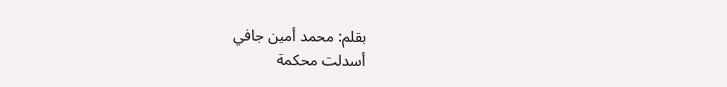بقلم: محمد أمين جافي
أسدلت محكمة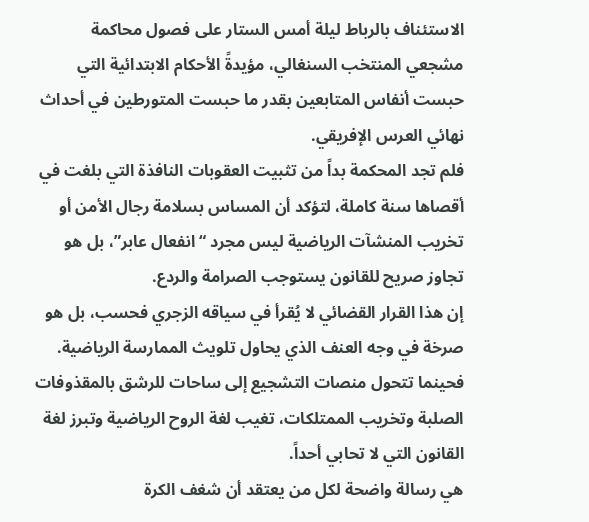الاستئناف بالرباط ليلة أمس الستار على فصول محاكمة مشجعي المنتخب السنغالي، مؤيدةً الأحكام الابتدائية التي حبست أنفاس المتابعين بقدر ما حبست المتورطين في أحداث نهائي العرس الإفريقي.
فلم تجد المحكمة بداً من تثبيت العقوبات النافذة التي بلغت في أقصاها سنة كاملة، لتؤكد أن المساس بسلامة رجال الأمن أو تخريب المنشآت الرياضية ليس مجرد “انفعال عابر”، بل هو تجاوز صريح للقانون يستوجب الصرامة والردع.
إن هذا القرار القضائي لا يُقرأ في سياقه الزجري فحسب، بل هو صرخة في وجه العنف الذي يحاول تلويث الممارسة الرياضية.
فحينما تتحول منصات التشجيع إلى ساحات للرشق بالمقذوفات الصلبة وتخريب الممتلكات، تغيب لغة الروح الرياضية وتبرز لغة القانون التي لا تحابي أحداً.
هي رسالة واضحة لكل من يعتقد أن شغف الكرة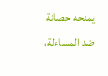يمنحه حصانة ضد المساءلة،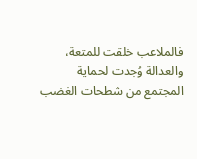فالملاعب خلقت للمتعة، والعدالة وُجدت لحماية المجتمع من شطحات الغضب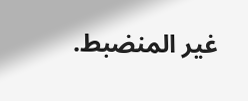غير المنضبط.